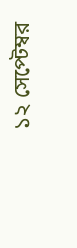১২ সেপ্টেম্বর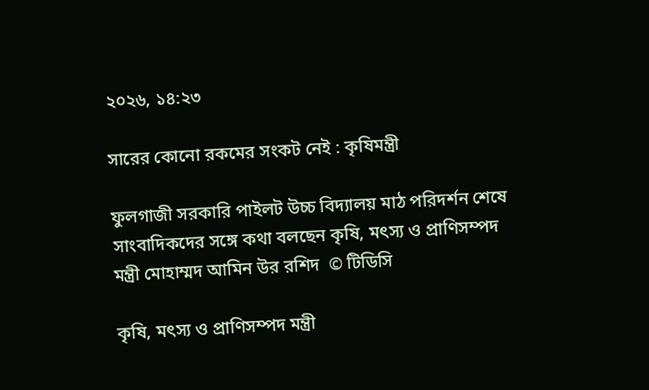২০২৬, ১৪:২৩

সারের কোনো রকমের সংকট নেই : কৃষিমন্ত্রী

ফুলগাজী সরকারি পাইলট উচ্চ বিদ্যালয় মাঠ পরিদর্শন শেষে সাংবাদিকদের সঙ্গে কথা বলছেন কৃষি, মৎস্য ও প্রাণিসম্পদ মন্ত্রী মোহাম্মদ আমিন উর রশিদ  © টিডিসি

কৃষি, মৎস্য ও প্রাণিসম্পদ মন্ত্রী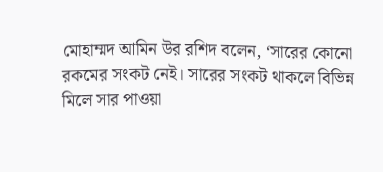মোহাম্মদ আমিন উর রশিদ বলেন, ‘সারের কোনো রকমের সংকট নেই। সারের সংকট থাকলে বিভিন্ন মিলে সার পাওয়া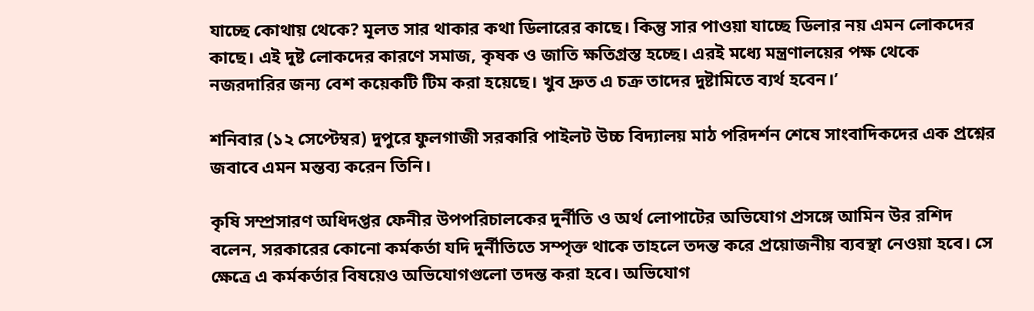যাচ্ছে কোথায় থেকে? মূলত সার থাকার কথা ডিলারের কাছে। কিন্তু সার পাওয়া যাচ্ছে ডিলার নয় এমন লোকদের কাছে। এই দুষ্ট লোকদের কারণে সমাজ, কৃষক ও জাতি ক্ষতিগ্রস্ত হচ্ছে। এরই মধ্যে মন্ত্রণালয়ের পক্ষ থেকে নজরদারির জন্য বেশ কয়েকটি টিম করা হয়েছে। খুব দ্রুত এ চক্র তাদের দুষ্টামিতে ব্যর্থ হবেন।’

শনিবার (১২ সেপ্টেম্বর) দুপুরে ফুলগাজী সরকারি পাইলট উচ্চ বিদ্যালয় মাঠ পরিদর্শন শেষে সাংবাদিকদের এক প্রশ্নের জবাবে এমন মন্তব্য করেন তিনি।

কৃষি সম্প্রসারণ অধিদপ্তর ফেনীর উপপরিচালকের দুর্নীতি ও অর্থ লোপাটের অভিযোগ প্রসঙ্গে আমিন উর রশিদ বলেন, সরকারের কোনো কর্মকর্তা যদি দুর্নীতিতে সম্পৃক্ত থাকে তাহলে তদন্ত করে প্রয়োজনীয় ব্যবস্থা নেওয়া হবে। সে ক্ষেত্রে এ কর্মকর্তার বিষয়েও অভিযোগগুলো তদন্ত করা হবে। অভিযোগ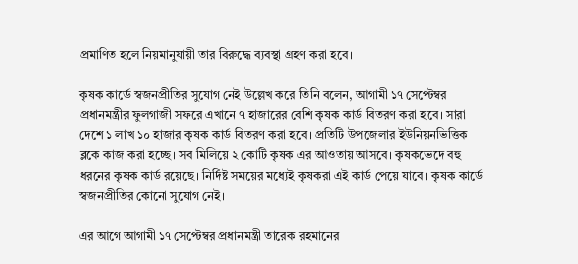প্রমাণিত হলে নিয়মানুযায়ী তার বিরুদ্ধে ব্যবস্থা গ্রহণ করা হবে।

কৃষক কার্ডে স্বজনপ্রীতির সুযোগ নেই উল্লেখ করে তিনি বলেন, আগামী ১৭ সেপ্টেম্বর প্রধানমন্ত্রীর ফুলগাজী সফরে এখানে ৭ হাজারের বেশি কৃষক কার্ড বিতরণ করা হবে। সারা দেশে ১ লাখ ১০ হাজার কৃষক কার্ড বিতরণ করা হবে। প্রতিটি উপজেলার ইউনিয়নভিত্তিক ব্লকে কাজ করা হচ্ছে। সব মিলিয়ে ২ কোটি কৃষক এর আওতায় আসবে। কৃষকভেদে বহু ধরনের কৃষক কার্ড রয়েছে। নির্দিষ্ট সময়ের মধ্যেই কৃষকরা এই কার্ড পেয়ে যাবে। কৃষক কার্ডে স্বজনপ্রীতির কোনো সুযোগ নেই।

এর আগে আগামী ১৭ সেপ্টেম্বর প্রধানমন্ত্রী তারেক রহমানের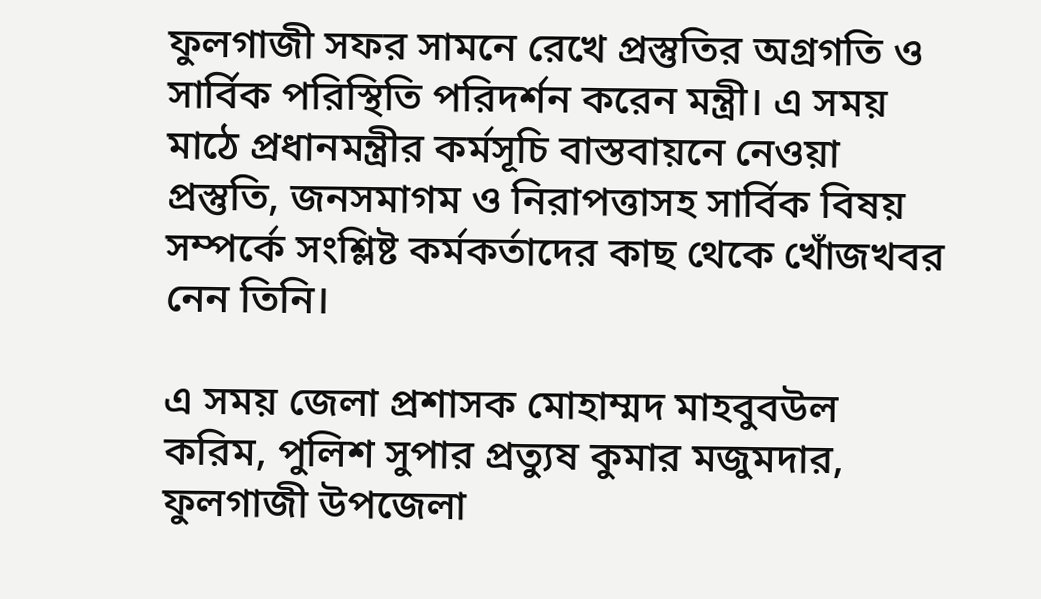ফুলগাজী সফর সামনে রেখে প্রস্তুতির অগ্রগতি ও সার্বিক পরিস্থিতি পরিদর্শন করেন মন্ত্রী। এ সময় মাঠে প্রধানমন্ত্রীর কর্মসূচি বাস্তবায়নে নেওয়া প্রস্তুতি, জনসমাগম ও নিরাপত্তাসহ সার্বিক বিষয় সম্পর্কে সংশ্লিষ্ট কর্মকর্তাদের কাছ থেকে খোঁজখবর নেন তিনি।

এ সময় জেলা প্রশাসক মোহাম্মদ মাহবুবউল করিম, পুলিশ সুপার প্রত্যুষ কুমার মজুমদার, ফুলগাজী উপজেলা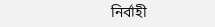নির্বাহী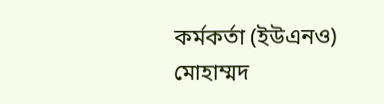কর্মকর্তা (ইউএনও) মোহাম্মদ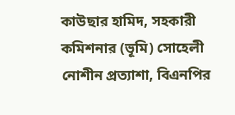কাউছার হামিদ, সহকারী কমিশনার (ভূমি) সোহেলী নোশীন প্রত্যাশা, বিএনপির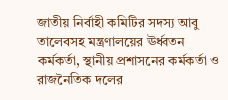জাতীয় নির্বাহী কমিটির সদস্য আবু তালেবসহ মন্ত্রণালয়ের ঊর্ধ্বতন কর্মকর্তা, স্থানীয় প্রশাসনের কর্মকর্তা ও রাজনৈতিক দলের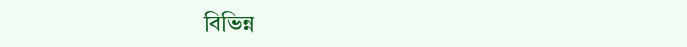বিভিন্ন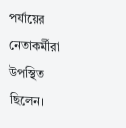পর্যায়ের নেতাকর্মীরা উপস্থিত ছিলেন।